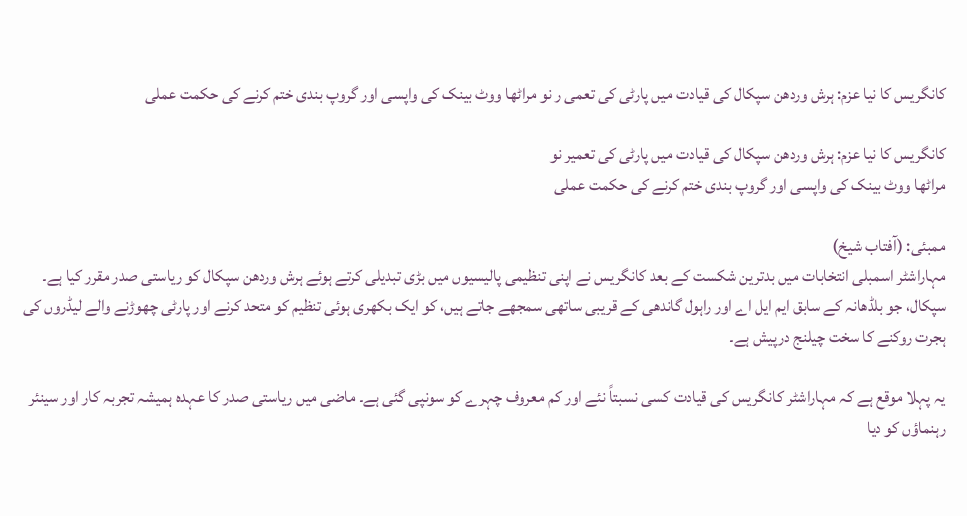کانگریس کا نیا عزم: ہرش وردھن سپکال کی قیادت میں پارٹی کی تعمی ر نو مراٹھا ووٹ بینک کی واپسی اور گروپ بندی ختم کرنے کی حکمت عملی

کانگریس کا نیا عزم: ہرش وردھن سپکال کی قیادت میں پارٹی کی تعمیر نو
مراٹھا ووٹ بینک کی واپسی اور گروپ بندی ختم کرنے کی حکمت عملی

ممبئی: (آفتاب شیخ)
مہاراشٹر اسمبلی انتخابات میں بدترین شکست کے بعد کانگریس نے اپنی تنظیمی پالیسیوں میں بڑی تبدیلی کرتے ہوئے ہرش وردھن سپکال کو ریاستی صدر مقرر کیا ہے۔ سپکال، جو بلڈھانہ کے سابق ایم ایل اے اور راہول گاندھی کے قریبی ساتھی سمجھے جاتے ہیں، کو ایک بکھری ہوئی تنظیم کو متحد کرنے اور پارٹی چھوڑنے والے لیڈروں کی ہجرت روکنے کا سخت چیلنج درپیش ہے۔

یہ پہلا موقع ہے کہ مہاراشٹر کانگریس کی قیادت کسی نسبتاً نئے اور کم معروف چہرے کو سونپی گئی ہے۔ ماضی میں ریاستی صدر کا عہدہ ہمیشہ تجربہ کار اور سینئر رہنماؤں کو دیا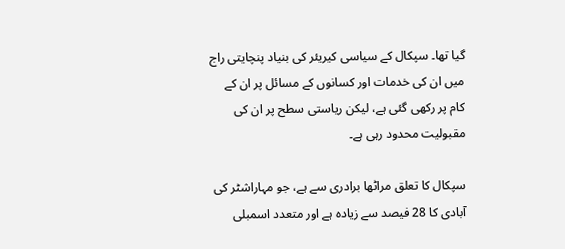گیا تھا۔ سپکال کے سیاسی کیریئر کی بنیاد پنچایتی راج میں ان کی خدمات اور کسانوں کے مسائل پر ان کے کام پر رکھی گئی ہے، لیکن ریاستی سطح پر ان کی مقبولیت محدود رہی ہے۔

سپکال کا تعلق مراٹھا برادری سے ہے، جو مہاراشٹر کی آبادی کا 28 فیصد سے زیادہ ہے اور متعدد اسمبلی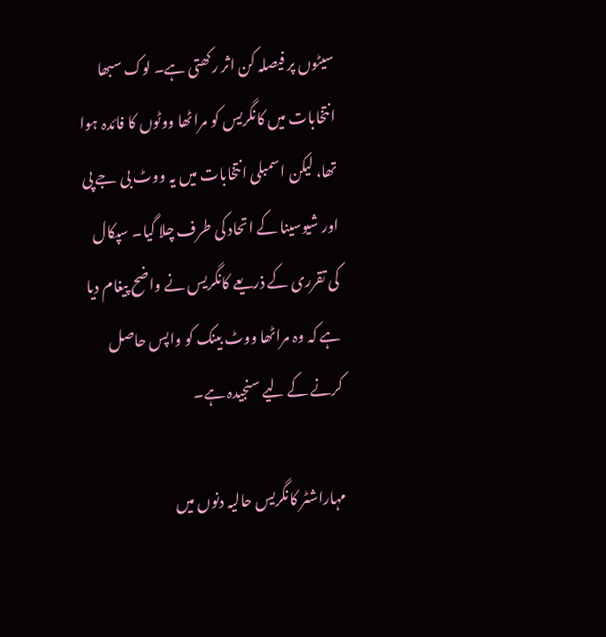سیٹوں پر فیصلہ کن اثر رکھتی ہے۔ لوک سبھا انتخابات میں کانگریس کو مراٹھا ووٹوں کا فائدہ ہوا تھا، لیکن اسمبلی انتخابات میں یہ ووٹ بی جے پی اور شیوسینا کے اتحاد کی طرف چلا گیا۔ سپکال کی تقرری کے ذریعے کانگریس نے واضح پیغام دیا ہے کہ وہ مراٹھا ووٹ بینک کو واپس حاصل کرنے کے لیے سنجیدہ ہے۔

مہاراشٹر کانگریس حالیہ دنوں میں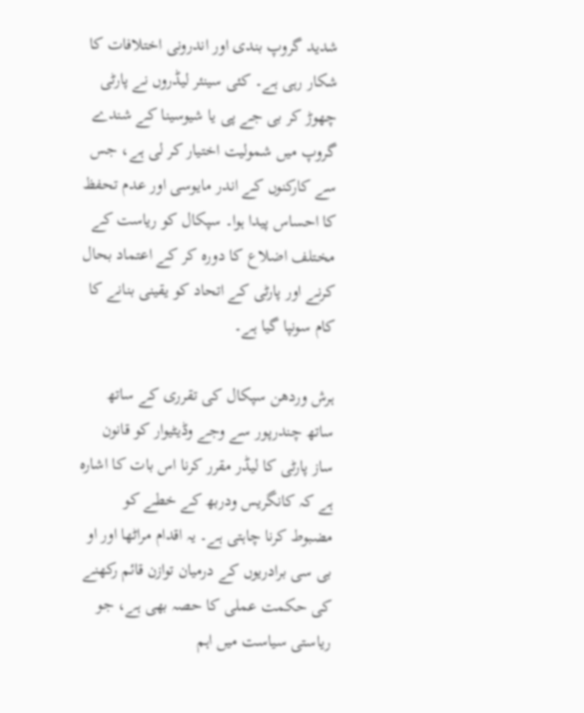شدید گروپ بندی اور اندرونی اختلافات کا شکار رہی ہے۔ کئی سینئر لیڈروں نے پارٹی چھوڑ کر بی جے پی یا شیوسینا کے شندے گروپ میں شمولیت اختیار کر لی ہے، جس سے کارکنوں کے اندر مایوسی اور عدم تحفظ کا احساس پیدا ہوا۔ سپکال کو ریاست کے مختلف اضلاع کا دورہ کر کے اعتماد بحال کرنے اور پارٹی کے اتحاد کو یقینی بنانے کا کام سونپا گیا ہے۔

ہرش وردھن سپکال کی تقرری کے ساتھ ساتھ چندرپور سے وجے وڈیٹیوار کو قانون ساز پارٹی کا لیڈر مقرر کرنا اس بات کا اشارہ ہے کہ کانگریس ودربھ کے خطے کو مضبوط کرنا چاہتی ہے۔ یہ اقدام مراٹھا اور او بی سی برادریوں کے درمیان توازن قائم رکھنے کی حکمت عملی کا حصہ بھی ہے، جو ریاستی سیاست میں اہم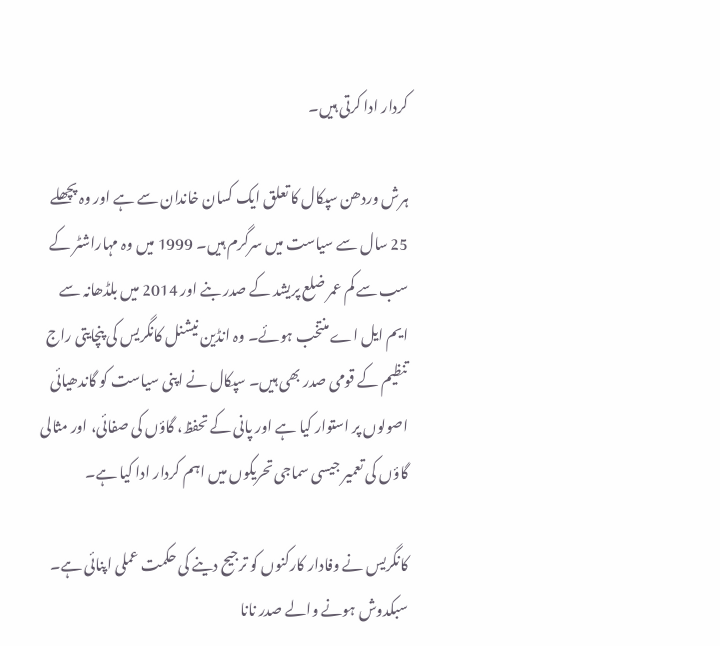کردار ادا کرتی ہیں۔

ہرش وردھن سپکال کا تعلق ایک کسان خاندان سے ہے اور وہ پچھلے 25 سال سے سیاست میں سرگرم ہیں۔ 1999 میں وہ مہاراشٹر کے سب سے کم عمر ضلع پریشد کے صدر بنے اور 2014 میں بلڈھانہ سے ایم ایل اے منتخب ہوئے۔ وہ انڈین نیشنل کانگریس کی پنچایتی راج تنظیم کے قومی صدر بھی ہیں۔ سپکال نے اپنی سیاست کو گاندھیائی اصولوں پر استوار کیا ہے اور پانی کے تحفظ، گاؤں کی صفائی، اور مثالی گاؤں کی تعمیر جیسی سماجی تحریکوں میں اہم کردار ادا کیا ہے۔

کانگریس نے وفادار کارکنوں کو ترجیح دینے کی حکمت عملی اپنائی ہے۔ سبکدوش ہونے والے صدر نانا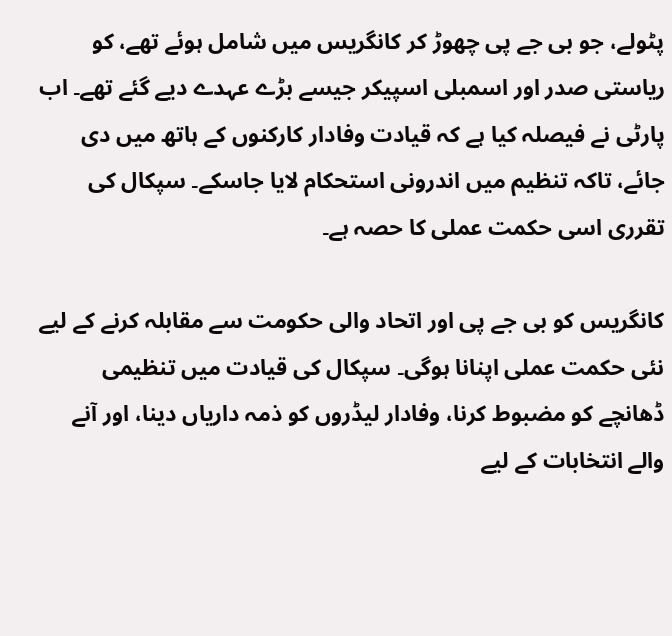پٹولے، جو بی جے پی چھوڑ کر کانگریس میں شامل ہوئے تھے، کو ریاستی صدر اور اسمبلی اسپیکر جیسے بڑے عہدے دیے گئے تھے۔ اب پارٹی نے فیصلہ کیا ہے کہ قیادت وفادار کارکنوں کے ہاتھ میں دی جائے، تاکہ تنظیم میں اندرونی استحکام لایا جاسکے۔ سپکال کی تقرری اسی حکمت عملی کا حصہ ہے۔

کانگریس کو بی جے پی اور اتحاد والی حکومت سے مقابلہ کرنے کے لیے نئی حکمت عملی اپنانا ہوگی۔ سپکال کی قیادت میں تنظیمی ڈھانچے کو مضبوط کرنا، وفادار لیڈروں کو ذمہ داریاں دینا، اور آنے والے انتخابات کے لیے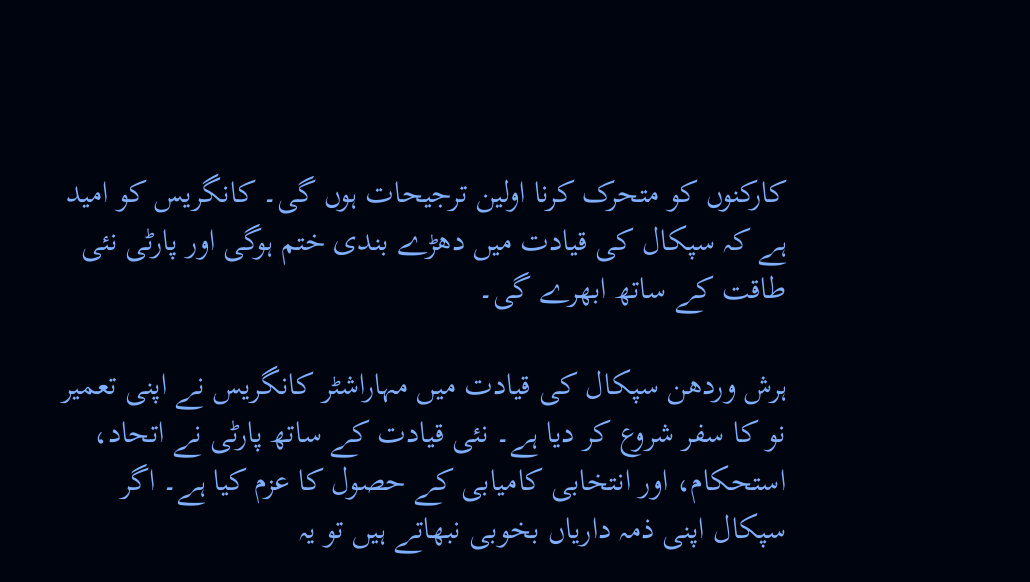کارکنوں کو متحرک کرنا اولین ترجیحات ہوں گی۔ کانگریس کو امید ہے کہ سپکال کی قیادت میں دھڑے بندی ختم ہوگی اور پارٹی نئی طاقت کے ساتھ ابھرے گی۔

ہرش وردھن سپکال کی قیادت میں مہاراشٹر کانگریس نے اپنی تعمیر نو کا سفر شروع کر دیا ہے۔ نئی قیادت کے ساتھ پارٹی نے اتحاد، استحکام، اور انتخابی کامیابی کے حصول کا عزم کیا ہے۔ اگر سپکال اپنی ذمہ داریاں بخوبی نبھاتے ہیں تو یہ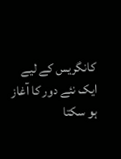کانگریس کے لیے ایک نئے دور کا آغاز ہو سکتا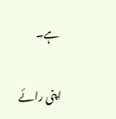ہے۔

اپنی رائے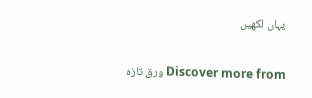یہاں لکھیں

Discover more from ورق تازہ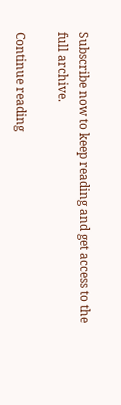Subscribe now to keep reading and get access to the full archive.

Continue reading